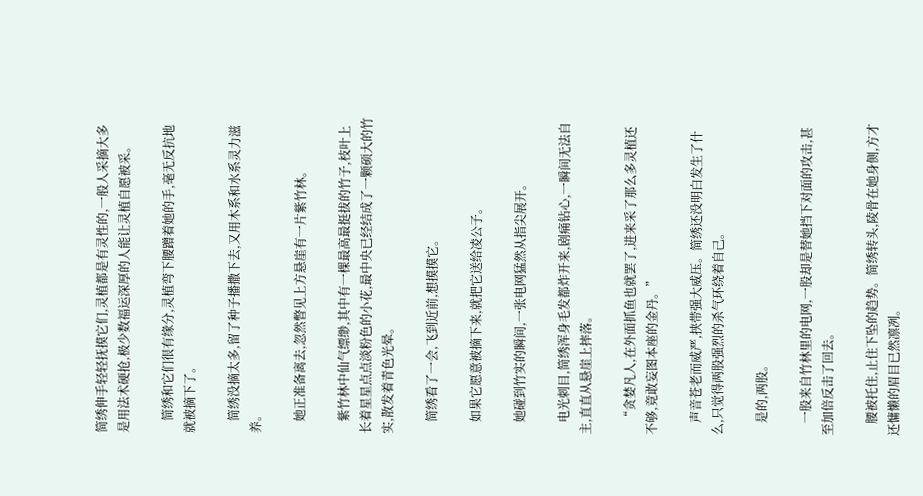简绣伸手轻轻抚摸它们,灵植都是有灵性的,一般人采摘大多是用法术硬抢,极少数福运深厚的人能让灵植自愿被采。

    简绣和它们很有缘分,灵植弯下腰蹭着她的手,毫无反抗地就被摘下了。

    简绣没摘太多,留了种子播撒下去,又用木系和水系灵力滋养。

    她正准备离去,忽然瞥见上方悬崖有一片紫竹林。

    紫竹林中仙气缥缈,其中有一棵最高最挺拔的竹子,枝叶上长着星星点点淡粉色的小花,最中央已经结成了一颗硕大的竹实,散发着青色光晕。

    简绣看了一会,飞到近前,想摸摸它。

    如果它愿意被摘下来,就把它送给凌公子。

    她碰到竹实的瞬间,一张电网猛然从指尖展开。

    电光刺目,简绣浑身毛发都炸开来,剧痛钻心,一瞬间无法自主,直直从悬崖上摔落。

    “贪婪凡人,在外面抓鱼也就罢了,进来采了那么多灵植还不够,竟敢妄图本座的金丹。”

    声音苍老而威严,挟带强大威压。简绣还没明白发生了什么,只觉得两股强烈的杀气环绕着自己。

    是的,两股。

    一股来自竹林里的电网,一股却是替她挡下对面的攻击,甚至加倍反击了回去。

    腰被托住,止住下坠的趋势。简绣转头,陵骨在她身侧,方才还慵懒的眉目已然凛冽。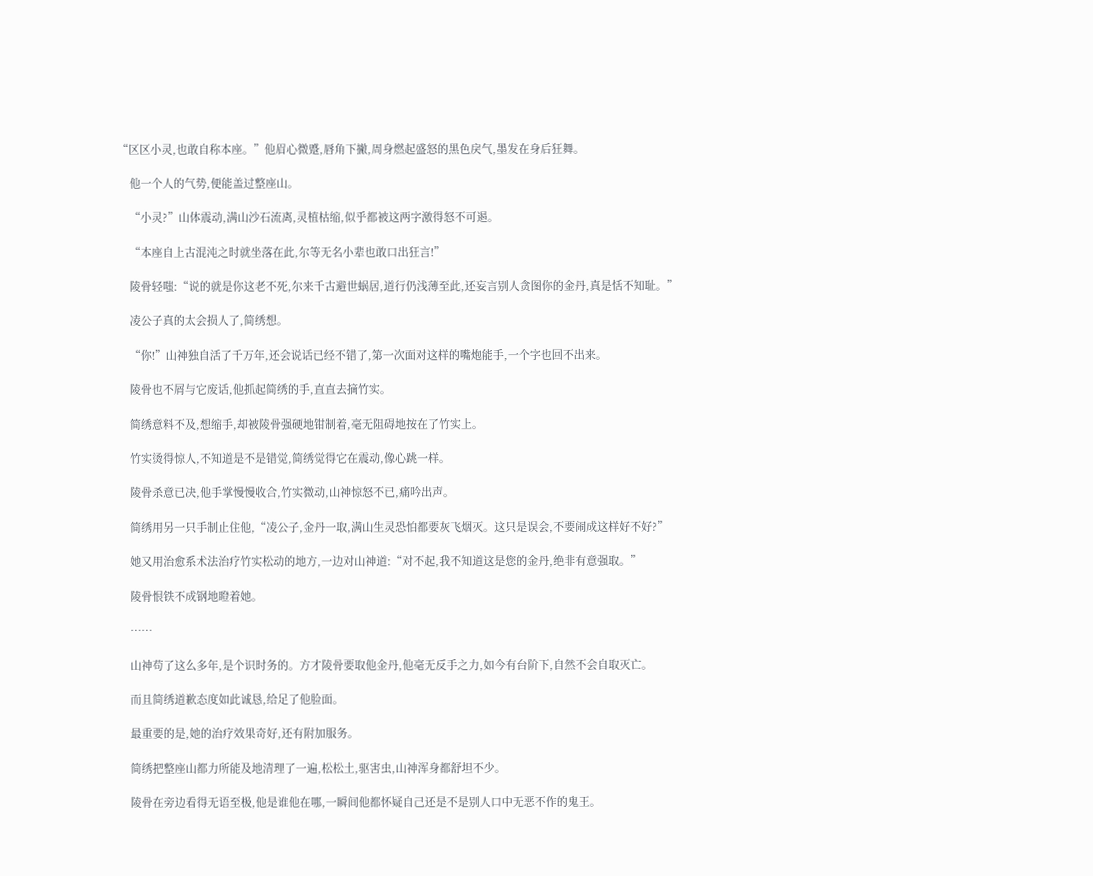“区区小灵,也敢自称本座。”他眉心微蹙,唇角下撇,周身燃起盛怒的黑色戾气,墨发在身后狂舞。

    他一个人的气势,便能盖过整座山。

    “小灵?”山体震动,满山沙石流离,灵植枯缩,似乎都被这两字激得怒不可遏。

    “本座自上古混沌之时就坐落在此,尔等无名小辈也敢口出狂言!”

    陵骨轻嗤:“说的就是你这老不死,尔来千古避世蜗居,道行仍浅薄至此,还妄言别人贪图你的金丹,真是恬不知耻。”

    凌公子真的太会损人了,简绣想。

    “你!”山神独自活了千万年,还会说话已经不错了,第一次面对这样的嘴炮能手,一个字也回不出来。

    陵骨也不屑与它废话,他抓起简绣的手,直直去摘竹实。

    简绣意料不及,想缩手,却被陵骨强硬地钳制着,毫无阻碍地按在了竹实上。

    竹实烫得惊人,不知道是不是错觉,简绣觉得它在震动,像心跳一样。

    陵骨杀意已决,他手掌慢慢收合,竹实微动,山神惊怒不已,痛吟出声。

    简绣用另一只手制止住他,“凌公子,金丹一取,满山生灵恐怕都要灰飞烟灭。这只是误会,不要闹成这样好不好?”

    她又用治愈系术法治疗竹实松动的地方,一边对山神道:“对不起,我不知道这是您的金丹,绝非有意强取。”

    陵骨恨铁不成钢地瞪着她。

    ……

    山神苟了这么多年,是个识时务的。方才陵骨要取他金丹,他毫无反手之力,如今有台阶下,自然不会自取灭亡。

    而且简绣道歉态度如此诚恳,给足了他脸面。

    最重要的是,她的治疗效果奇好,还有附加服务。

    简绣把整座山都力所能及地清理了一遍,松松土,驱害虫,山神浑身都舒坦不少。

    陵骨在旁边看得无语至极,他是谁他在哪,一瞬间他都怀疑自己还是不是别人口中无恶不作的鬼王。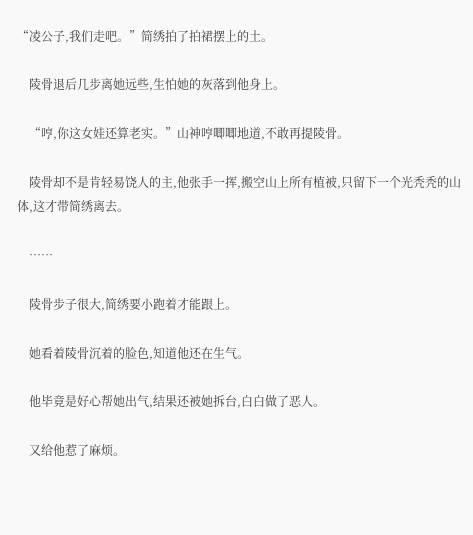“凌公子,我们走吧。”简绣拍了拍裙摆上的土。

    陵骨退后几步离她远些,生怕她的灰落到他身上。

    “哼,你这女娃还算老实。”山神哼唧唧地道,不敢再提陵骨。

    陵骨却不是肯轻易饶人的主,他张手一挥,搬空山上所有植被,只留下一个光秃秃的山体,这才带简绣离去。

    ……

    陵骨步子很大,简绣要小跑着才能跟上。

    她看着陵骨沉着的脸色,知道他还在生气。

    他毕竟是好心帮她出气,结果还被她拆台,白白做了恶人。

    又给他惹了麻烦。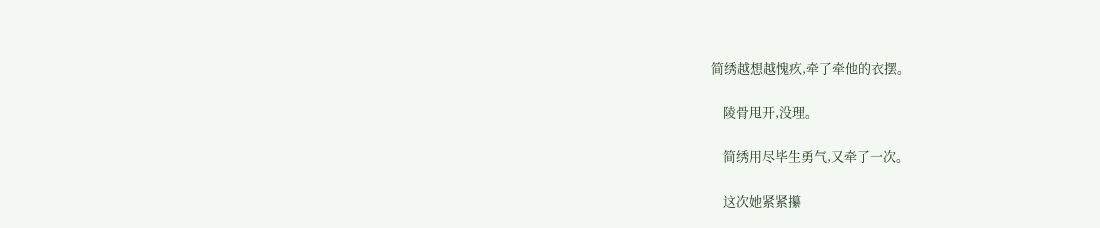简绣越想越愧疚,牵了牵他的衣摆。

    陵骨甩开,没理。

    简绣用尽毕生勇气,又牵了一次。

    这次她紧紧攥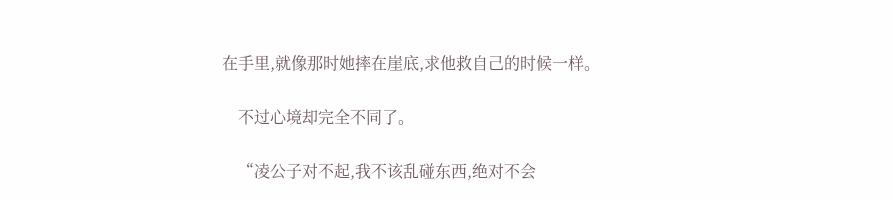在手里,就像那时她摔在崖底,求他救自己的时候一样。

    不过心境却完全不同了。

    “凌公子对不起,我不该乱碰东西,绝对不会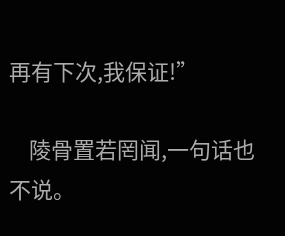再有下次,我保证!”

    陵骨置若罔闻,一句话也不说。